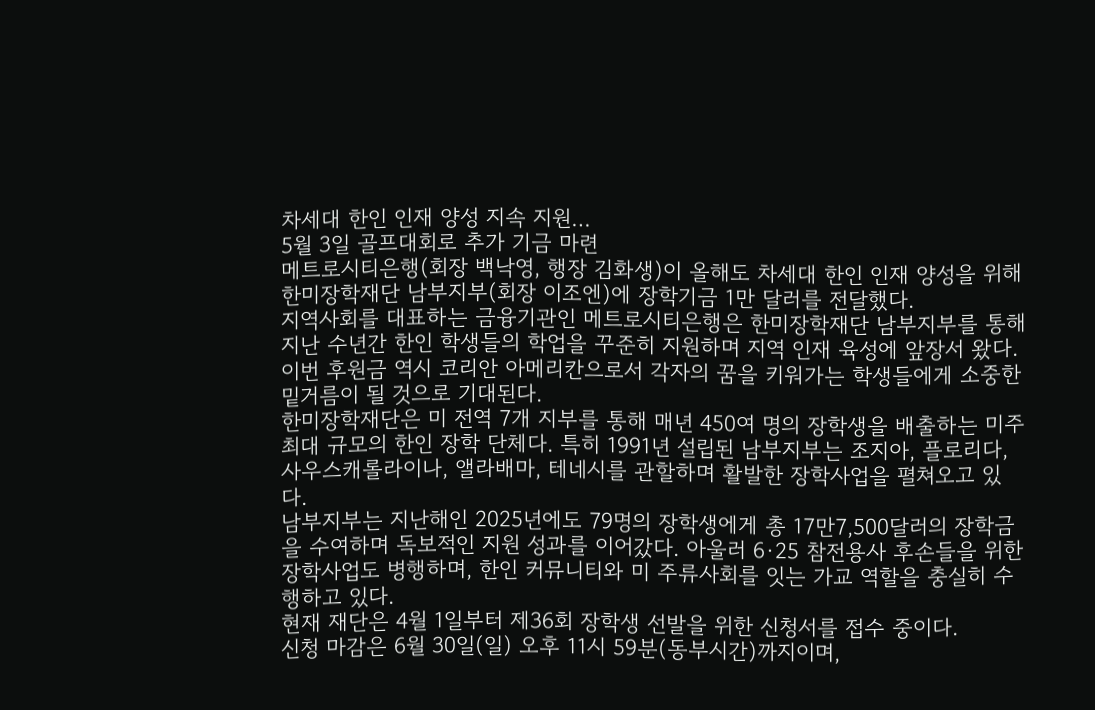차세대 한인 인재 양성 지속 지원…
5월 3일 골프대회로 추가 기금 마련
메트로시티은행(회장 백낙영, 행장 김화생)이 올해도 차세대 한인 인재 양성을 위해 한미장학재단 남부지부(회장 이조엔)에 장학기금 1만 달러를 전달했다.
지역사회를 대표하는 금융기관인 메트로시티은행은 한미장학재단 남부지부를 통해 지난 수년간 한인 학생들의 학업을 꾸준히 지원하며 지역 인재 육성에 앞장서 왔다.
이번 후원금 역시 코리안 아메리칸으로서 각자의 꿈을 키워가는 학생들에게 소중한 밑거름이 될 것으로 기대된다.
한미장학재단은 미 전역 7개 지부를 통해 매년 450여 명의 장학생을 배출하는 미주 최대 규모의 한인 장학 단체다. 특히 1991년 설립된 남부지부는 조지아, 플로리다, 사우스캐롤라이나, 앨라배마, 테네시를 관할하며 활발한 장학사업을 펼쳐오고 있다.
남부지부는 지난해인 2025년에도 79명의 장학생에게 총 17만7,500달러의 장학금을 수여하며 독보적인 지원 성과를 이어갔다. 아울러 6·25 참전용사 후손들을 위한 장학사업도 병행하며, 한인 커뮤니티와 미 주류사회를 잇는 가교 역할을 충실히 수행하고 있다.
현재 재단은 4월 1일부터 제36회 장학생 선발을 위한 신청서를 접수 중이다.
신청 마감은 6월 30일(일) 오후 11시 59분(동부시간)까지이며,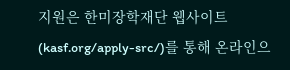지원은 한미장학재단 웹사이트(kasf.org/apply-src/)를 통해 온라인으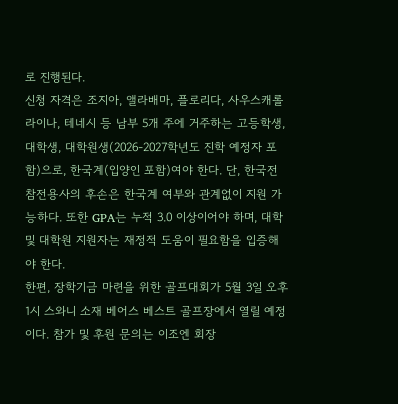로 진행된다.
신청 자격은 조지아, 앨라배마, 플로리다, 사우스캐롤라이나, 테네시 등 남부 5개 주에 거주하는 고등학생, 대학생, 대학원생(2026-2027학년도 진학 예정자 포함)으로, 한국계(입양인 포함)여야 한다. 단, 한국전 참전용사의 후손은 한국계 여부와 관계없이 지원 가능하다. 또한 GPA는 누적 3.0 이상이어야 하며, 대학 및 대학원 지원자는 재정적 도움이 필요함을 입증해야 한다.
한편, 장학기금 마련을 위한 골프대회가 5월 3일 오후 1시 스와니 소재 베어스 베스트 골프장에서 열릴 예정이다. 참가 및 후원 문의는 이조엔 회장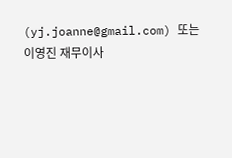(yj.joanne@gmail.com) 또는 이영진 재무이사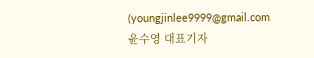(youngjinlee9999@gmail.com
윤수영 대표기자